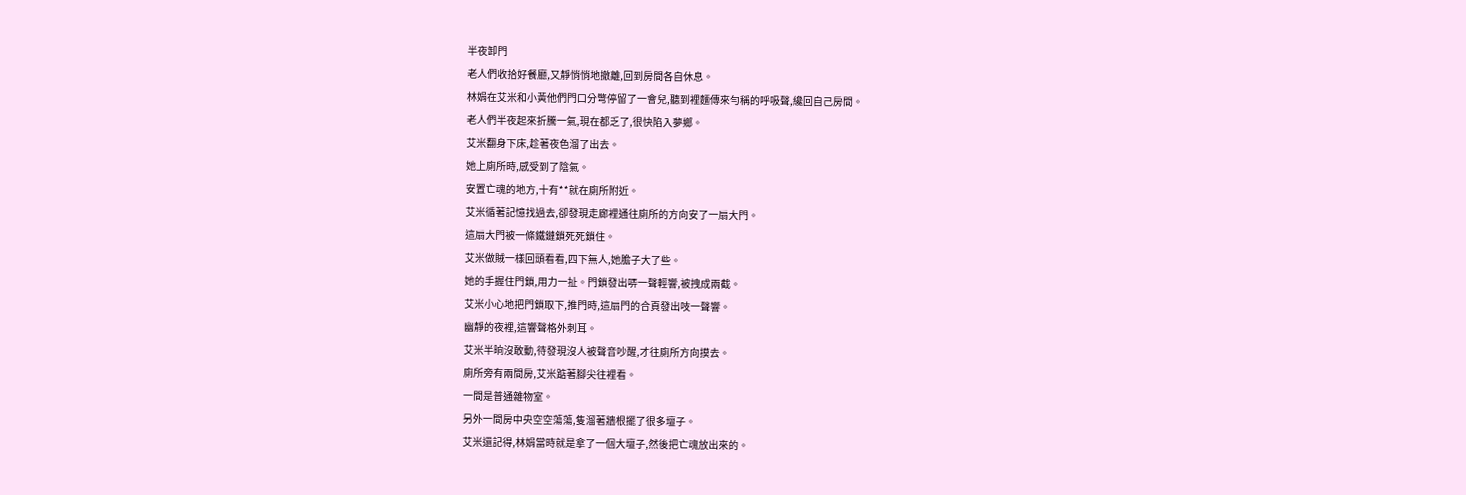半夜卸門
老人們收拾好餐廳,又靜悄悄地撤離,回到房間各自休息。
林娟在艾米和小黃他們門口分彆停留了一會兒,聽到裡麵傳來勻稱的呼吸聲,纔回自己房間。
老人們半夜起來折騰一氣,現在都乏了,很快陷入夢鄉。
艾米翻身下床,趁著夜色溜了出去。
她上廁所時,感受到了陰氣。
安置亡魂的地方,十有**就在廁所附近。
艾米循著記憶找過去,卻發現走廊裡通往廁所的方向安了一扇大門。
這扇大門被一條鐵鏈鎖死死鎖住。
艾米做賊一樣回頭看看,四下無人,她膽子大了些。
她的手握住門鎖,用力一扯。門鎖發出哢一聲輕響,被拽成兩截。
艾米小心地把門鎖取下,推門時,這扇門的合頁發出吱一聲響。
幽靜的夜裡,這響聲格外刺耳。
艾米半晌沒敢動,待發現沒人被聲音吵醒,才往廁所方向摸去。
廁所旁有兩間房,艾米踮著腳尖往裡看。
一間是普通雜物室。
另外一間房中央空空蕩蕩,隻溜著牆根擺了很多壇子。
艾米還記得,林娟當時就是拿了一個大壇子,然後把亡魂放出來的。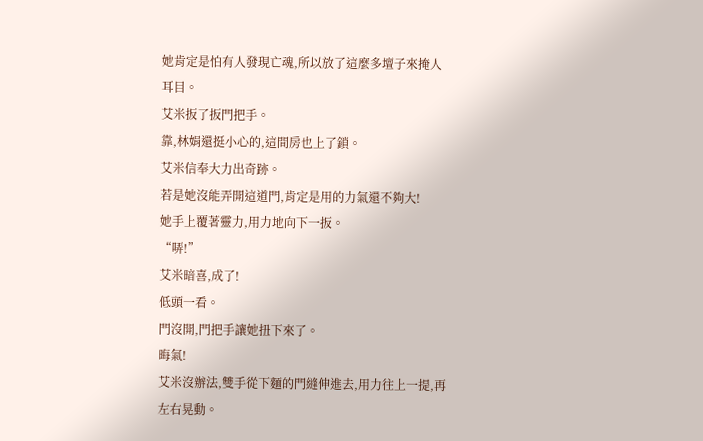她肯定是怕有人發現亡魂,所以放了這麼多壇子來掩人耳目。
艾米扳了扳門把手。
靠,林娟還挺小心的,這間房也上了鎖。
艾米信奉大力出奇跡。
若是她沒能弄開這道門,肯定是用的力氣還不夠大!
她手上覆著靈力,用力地向下一扳。
“哢!”
艾米暗喜,成了!
低頭一看。
門沒開,門把手讓她扭下來了。
晦氣!
艾米沒辦法,雙手從下麵的門縫伸進去,用力往上一提,再左右晃動。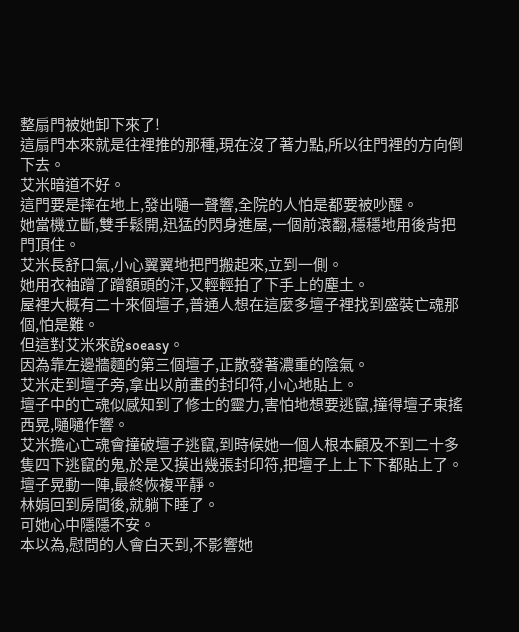整扇門被她卸下來了!
這扇門本來就是往裡推的那種,現在沒了著力點,所以往門裡的方向倒下去。
艾米暗道不好。
這門要是摔在地上,發出嗵一聲響,全院的人怕是都要被吵醒。
她當機立斷,雙手鬆開,迅猛的閃身進屋,一個前滾翻,穩穩地用後背把門頂住。
艾米長舒口氣,小心翼翼地把門搬起來,立到一側。
她用衣袖蹭了蹭額頭的汗,又輕輕拍了下手上的塵土。
屋裡大概有二十來個壇子,普通人想在這麼多壇子裡找到盛裝亡魂那個,怕是難。
但這對艾米來說soeasy。
因為靠左邊牆麵的第三個壇子,正散發著濃重的陰氣。
艾米走到壇子旁,拿出以前畫的封印符,小心地貼上。
壇子中的亡魂似感知到了修士的靈力,害怕地想要逃竄,撞得壇子東搖西晃,嗵嗵作響。
艾米擔心亡魂會撞破壇子逃竄,到時候她一個人根本顧及不到二十多隻四下逃竄的鬼,於是又摸出幾張封印符,把壇子上上下下都貼上了。
壇子晃動一陣,最終恢複平靜。
林娟回到房間後,就躺下睡了。
可她心中隱隱不安。
本以為,慰問的人會白天到,不影響她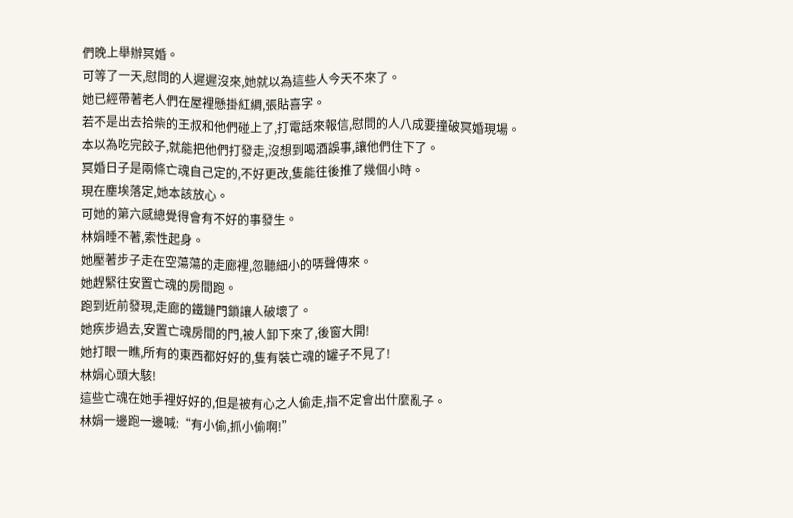們晚上舉辦冥婚。
可等了一天,慰問的人遲遲沒來,她就以為這些人今天不來了。
她已經帶著老人們在屋裡懸掛紅綢,張貼喜字。
若不是出去拾柴的王叔和他們碰上了,打電話來報信,慰問的人八成要撞破冥婚現場。
本以為吃完餃子,就能把他們打發走,沒想到喝酒誤事,讓他們住下了。
冥婚日子是兩條亡魂自己定的,不好更改,隻能往後推了幾個小時。
現在塵埃落定,她本該放心。
可她的第六感總覺得會有不好的事發生。
林娟睡不著,索性起身。
她壓著步子走在空蕩蕩的走廊裡,忽聽細小的哢聲傳來。
她趕緊往安置亡魂的房間跑。
跑到近前發現,走廊的鐵鏈門鎖讓人破壞了。
她疾步過去,安置亡魂房間的門,被人卸下來了,後窗大開!
她打眼一瞧,所有的東西都好好的,隻有裝亡魂的罐子不見了!
林娟心頭大駭!
這些亡魂在她手裡好好的,但是被有心之人偷走,指不定會出什麼亂子。
林娟一邊跑一邊喊:“有小偷,抓小偷啊!”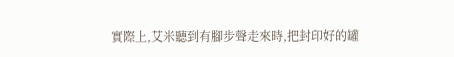實際上,艾米聽到有腳步聲走來時,把封印好的罐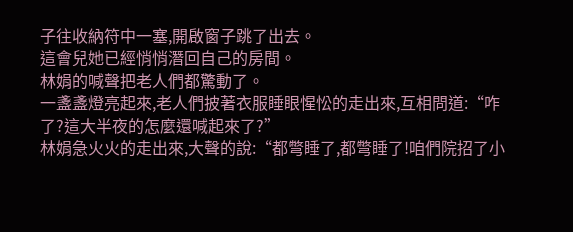子往收納符中一塞,開啟窗子跳了出去。
這會兒她已經悄悄潛回自己的房間。
林娟的喊聲把老人們都驚動了。
一盞盞燈亮起來,老人們披著衣服睡眼惺忪的走出來,互相問道:“咋了?這大半夜的怎麼還喊起來了?”
林娟急火火的走出來,大聲的說:“都彆睡了,都彆睡了!咱們院招了小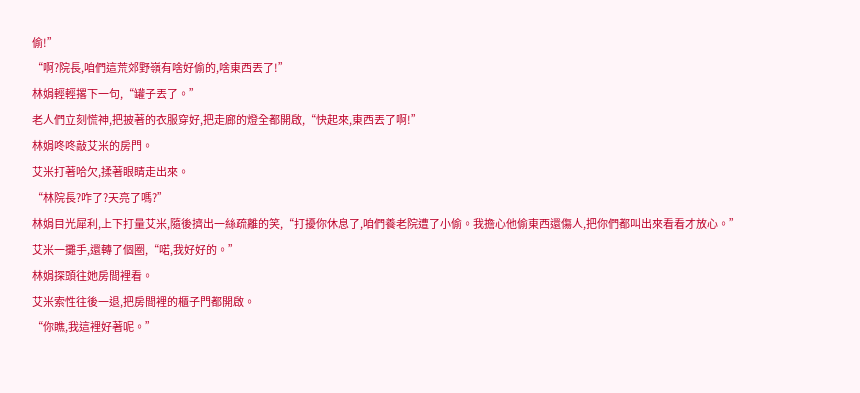偷!”
“啊?院長,咱們這荒郊野嶺有啥好偷的,啥東西丟了!”
林娟輕輕撂下一句,“罐子丟了。”
老人們立刻慌神,把披著的衣服穿好,把走廊的燈全都開啟,“快起來,東西丟了啊!”
林娟咚咚敲艾米的房門。
艾米打著哈欠,揉著眼睛走出來。
“林院長?咋了?天亮了嗎?”
林娟目光犀利,上下打量艾米,隨後擠出一絲疏離的笑,“打擾你休息了,咱們養老院遭了小偷。我擔心他偷東西還傷人,把你們都叫出來看看才放心。”
艾米一攤手,還轉了個圈,“喏,我好好的。”
林娟探頭往她房間裡看。
艾米索性往後一退,把房間裡的櫃子門都開啟。
“你瞧,我這裡好著呢。”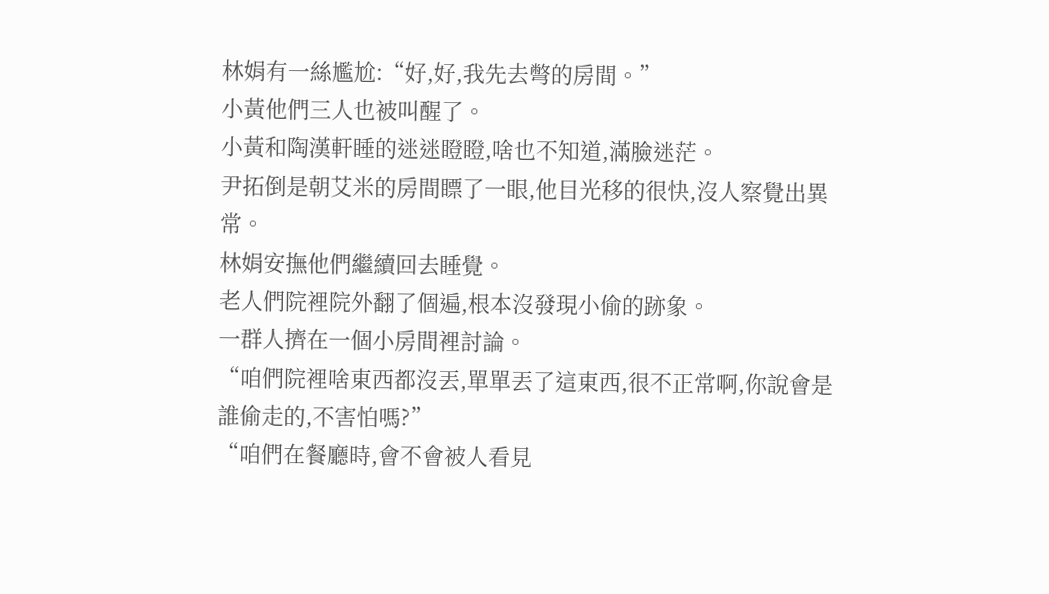林娟有一絲尷尬:“好,好,我先去彆的房間。”
小黃他們三人也被叫醒了。
小黃和陶漢軒睡的迷迷瞪瞪,啥也不知道,滿臉迷茫。
尹拓倒是朝艾米的房間瞟了一眼,他目光移的很快,沒人察覺出異常。
林娟安撫他們繼續回去睡覺。
老人們院裡院外翻了個遍,根本沒發現小偷的跡象。
一群人擠在一個小房間裡討論。
“咱們院裡啥東西都沒丟,單單丟了這東西,很不正常啊,你說會是誰偷走的,不害怕嗎?”
“咱們在餐廳時,會不會被人看見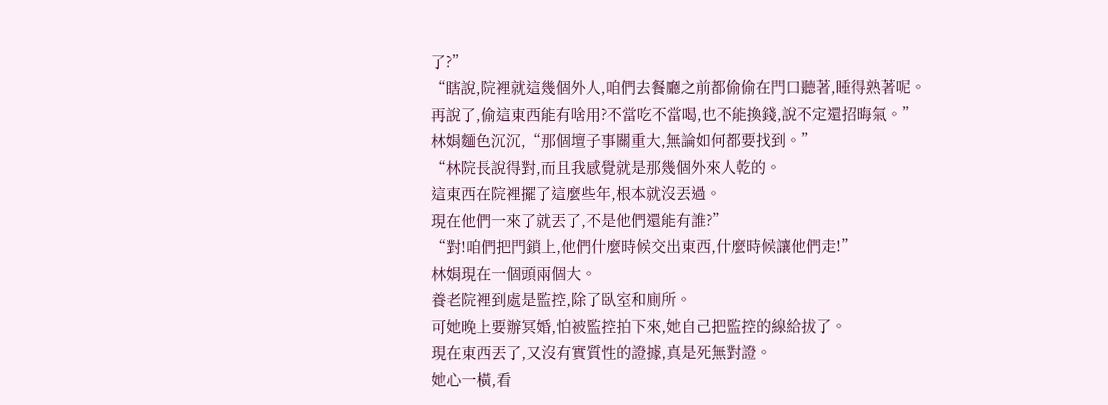了?”
“瞎說,院裡就這幾個外人,咱們去餐廳之前都偷偷在門口聽著,睡得熟著呢。
再說了,偷這東西能有啥用?不當吃不當喝,也不能換錢,說不定還招晦氣。”
林娟麵色沉沉,“那個壇子事關重大,無論如何都要找到。”
“林院長說得對,而且我感覺就是那幾個外來人乾的。
這東西在院裡擺了這麼些年,根本就沒丟過。
現在他們一來了就丟了,不是他們還能有誰?”
“對!咱們把門鎖上,他們什麼時候交出東西,什麼時候讓他們走!”
林娟現在一個頭兩個大。
養老院裡到處是監控,除了臥室和廁所。
可她晚上要辦冥婚,怕被監控拍下來,她自己把監控的線給拔了。
現在東西丟了,又沒有實質性的證據,真是死無對證。
她心一橫,看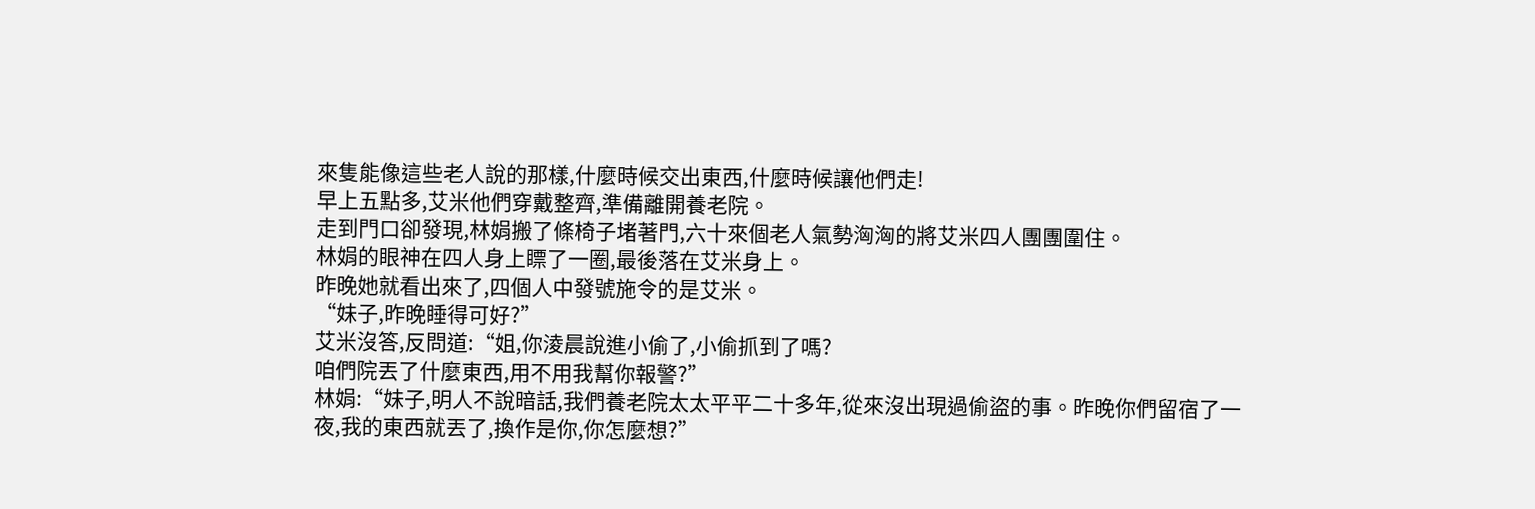來隻能像這些老人說的那樣,什麼時候交出東西,什麼時候讓他們走!
早上五點多,艾米他們穿戴整齊,準備離開養老院。
走到門口卻發現,林娟搬了條椅子堵著門,六十來個老人氣勢洶洶的將艾米四人團團圍住。
林娟的眼神在四人身上瞟了一圈,最後落在艾米身上。
昨晚她就看出來了,四個人中發號施令的是艾米。
“妹子,昨晚睡得可好?”
艾米沒答,反問道:“姐,你淩晨說進小偷了,小偷抓到了嗎?
咱們院丟了什麼東西,用不用我幫你報警?”
林娟:“妹子,明人不說暗話,我們養老院太太平平二十多年,從來沒出現過偷盜的事。昨晚你們留宿了一夜,我的東西就丟了,換作是你,你怎麼想?”